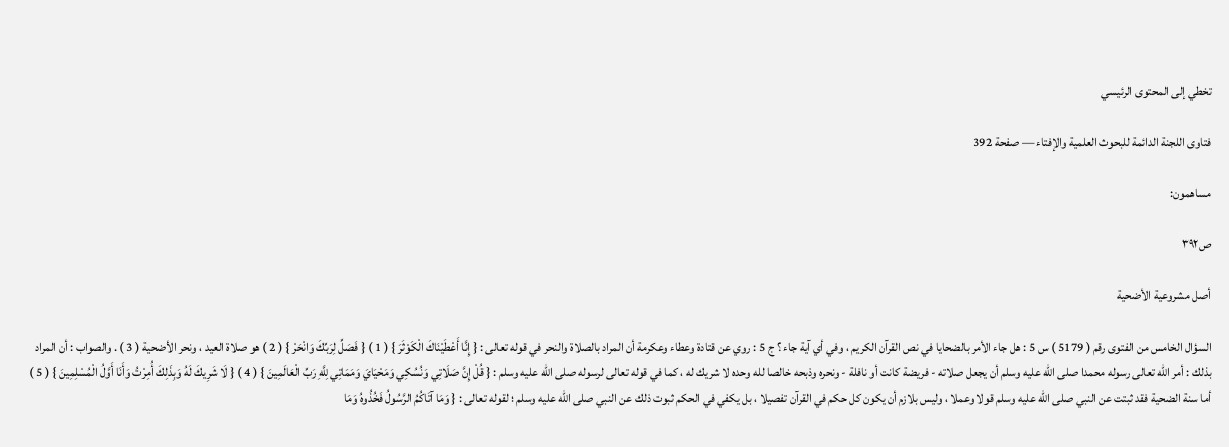تخطي إلى المحتوى الرئيسي

فتاوى اللجنة الدائمة للبحوث العلمية والإفتاء — صفحة 392

مساهمون:

ص٣٩٢

أصل مشروعية الأضحية

السؤال الخامس من الفتوى رقم ( 5179 ) س 5 : هل جاء الأمر بالضحايا في نص القرآن الكريم ، وفي أي آية جاء ؟ ج 5 : روي عن قتادة وعطاء وعكرمة أن المراد بالصلاة والنحر في قوله تعالى : { إِنَّا أَعْطَيْنَاكَ الْكَوْثَرَ } ( 1 ) { فَصَلِّ لِرَبِّكَ وَانْحَرْ } ( 2 ) هو صلاة العيد ، ونحر الأضحية ( 3 ) . والصواب : أن المراد بذلك : أمر الله تعالى رسوله محمدا صلى الله عليه وسلم أن يجعل صلاته - فريضة كانت أو نافلة - ونحره وذبحه خالصا لله وحده لا شريك له ، كما في قوله تعالى لرسوله صلى الله عليه وسلم : { قُلْ إِنَّ صَلَاتِي وَنُسُكِي وَمَحْيَايَ وَمَمَاتِي لِلَّهِ رَبِّ الْعَالَمِينَ } ( 4 ) { لَا شَرِيكَ لَهُ وَبِذَلِكَ أُمِرْتُ وَأَنَا أَوَّلُ الْمُسْلِمِينَ } ( 5 ) أما سنة الضحية فقد ثبتت عن النبي صلى الله عليه وسلم قولا وعملا ، وليس بلازم أن يكون كل حكم في القرآن تفصيلا ، بل يكفي في الحكم ثبوت ذلك عن النبي صلى الله عليه وسلم ؛ لقوله تعالى : { وَمَا آتَاكُمُ الرَّسُولُ فَخُذُوهُ وَمَا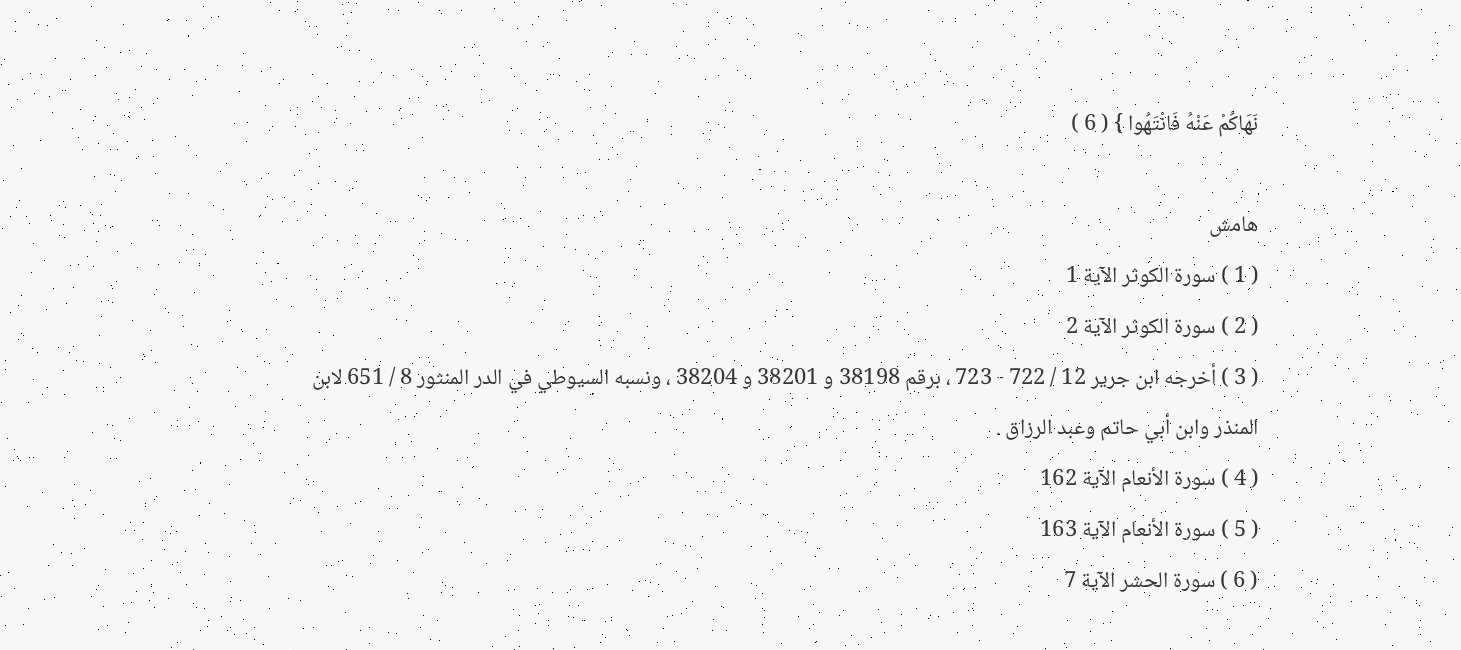نَهَاكُمْ عَنْهُ فَانْتَهُوا } ( 6 )

هامش
( 1 ) سورة الكوثر الآية 1
( 2 ) سورة الكوثر الآية 2
( 3 ) أخرجه ابن جرير 12 / 722 - 723 ، برقم 38198 و 38201 و 38204 ، ونسبه السيوطي في الدر المنثور 8 / 651 لابن المنذر وابن أبي حاتم وعبد الرزاق .
( 4 ) سورة الأنعام الآية 162
( 5 ) سورة الأنعام الآية 163
( 6 ) سورة الحشر الآية 7